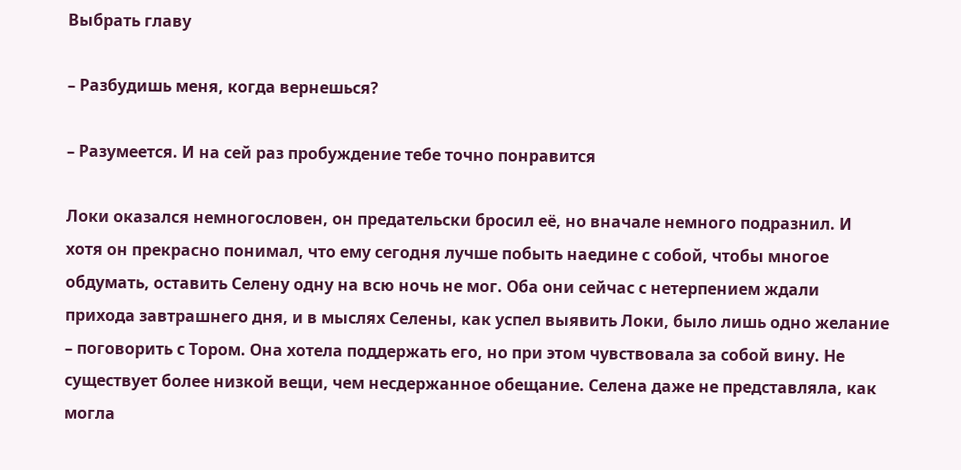Выбрать главу

– Разбудишь меня, когда вернешься?

– Разумеется. И на сей раз пробуждение тебе точно понравится

Локи оказался немногословен, он предательски бросил её, но вначале немного подразнил. И хотя он прекрасно понимал, что ему сегодня лучше побыть наедине с собой, чтобы многое обдумать, оставить Селену одну на всю ночь не мог. Оба они сейчас с нетерпением ждали прихода завтрашнего дня, и в мыслях Селены, как успел выявить Локи, было лишь одно желание – поговорить с Тором. Она хотела поддержать его, но при этом чувствовала за собой вину. Не существует более низкой вещи, чем несдержанное обещание. Селена даже не представляла, как могла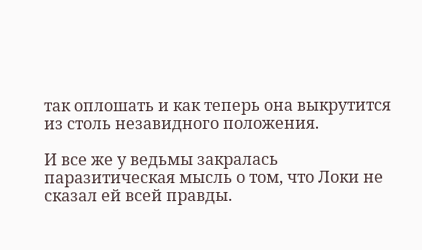так оплошать и как теперь она выкрутится из столь незавидного положения.

И все же у ведьмы закралась паразитическая мысль о том, что Локи не сказал ей всей правды.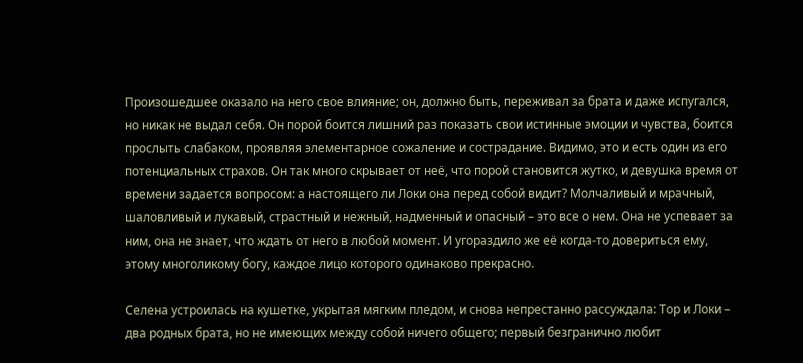Произошедшее оказало на него свое влияние; он, должно быть, переживал за брата и даже испугался, но никак не выдал себя. Он порой боится лишний раз показать свои истинные эмоции и чувства, боится прослыть слабаком, проявляя элементарное сожаление и сострадание. Видимо, это и есть один из его потенциальных страхов. Он так много скрывает от неё, что порой становится жутко, и девушка время от времени задается вопросом: а настоящего ли Локи она перед собой видит? Молчаливый и мрачный, шаловливый и лукавый, страстный и нежный, надменный и опасный – это все о нем. Она не успевает за ним, она не знает, что ждать от него в любой момент. И угораздило же её когда-то довериться ему, этому многоликому богу, каждое лицо которого одинаково прекрасно.

Селена устроилась на кушетке, укрытая мягким пледом, и снова непрестанно рассуждала: Тор и Локи – два родных брата, но не имеющих между собой ничего общего; первый безгранично любит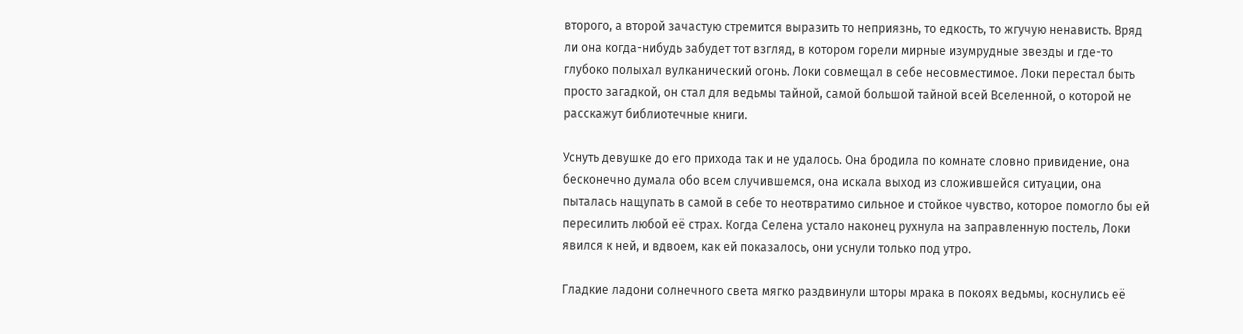второго, а второй зачастую стремится выразить то неприязнь, то едкость, то жгучую ненависть. Вряд ли она когда-нибудь забудет тот взгляд, в котором горели мирные изумрудные звезды и где-то глубоко полыхал вулканический огонь. Локи совмещал в себе несовместимое. Локи перестал быть просто загадкой, он стал для ведьмы тайной, самой большой тайной всей Вселенной, о которой не расскажут библиотечные книги.

Уснуть девушке до его прихода так и не удалось. Она бродила по комнате словно привидение, она бесконечно думала обо всем случившемся, она искала выход из сложившейся ситуации, она пыталась нащупать в самой в себе то неотвратимо сильное и стойкое чувство, которое помогло бы ей пересилить любой её страх. Когда Селена устало наконец рухнула на заправленную постель, Локи явился к ней, и вдвоем, как ей показалось, они уснули только под утро.

Гладкие ладони солнечного света мягко раздвинули шторы мрака в покоях ведьмы, коснулись её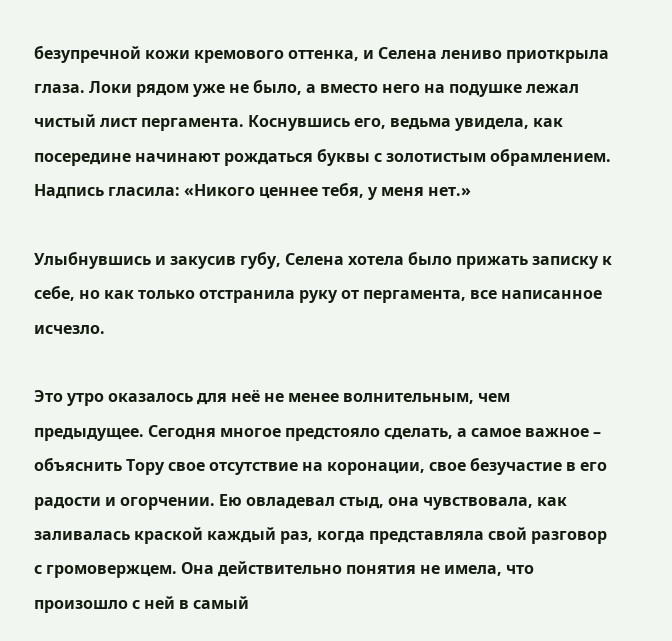безупречной кожи кремового оттенка, и Селена лениво приоткрыла глаза. Локи рядом уже не было, а вместо него на подушке лежал чистый лист пергамента. Коснувшись его, ведьма увидела, как посередине начинают рождаться буквы с золотистым обрамлением. Надпись гласила: «Никого ценнее тебя, у меня нет.»

Улыбнувшись и закусив губу, Селена хотела было прижать записку к себе, но как только отстранила руку от пергамента, все написанное исчезло.

Это утро оказалось для неё не менее волнительным, чем предыдущее. Сегодня многое предстояло сделать, а самое важное – объяснить Тору свое отсутствие на коронации, свое безучастие в его радости и огорчении. Ею овладевал стыд, она чувствовала, как заливалась краской каждый раз, когда представляла свой разговор с громовержцем. Она действительно понятия не имела, что произошло с ней в самый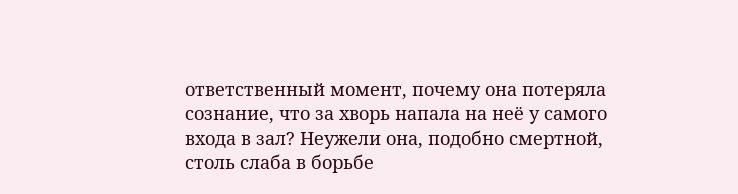ответственный момент, почему она потеряла сознание, что за хворь напала на неё у самого входа в зал? Неужели она, подобно смертной, столь слаба в борьбе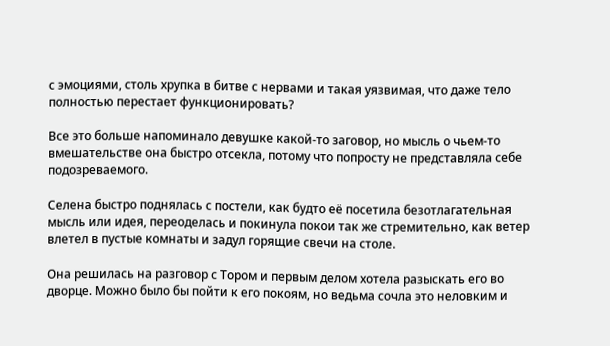с эмоциями, столь хрупка в битве с нервами и такая уязвимая, что даже тело полностью перестает функционировать?

Все это больше напоминало девушке какой-то заговор, но мысль о чьем-то вмешательстве она быстро отсекла, потому что попросту не представляла себе подозреваемого.

Селена быстро поднялась с постели, как будто её посетила безотлагательная мысль или идея, переоделась и покинула покои так же стремительно, как ветер влетел в пустые комнаты и задул горящие свечи на столе.

Она решилась на разговор с Тором и первым делом хотела разыскать его во дворце. Можно было бы пойти к его покоям, но ведьма сочла это неловким и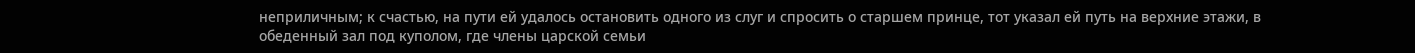неприличным; к счастью, на пути ей удалось остановить одного из слуг и спросить о старшем принце, тот указал ей путь на верхние этажи, в обеденный зал под куполом, где члены царской семьи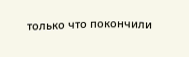только что покончили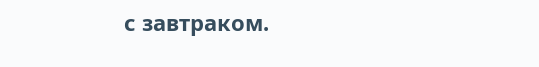с завтраком.